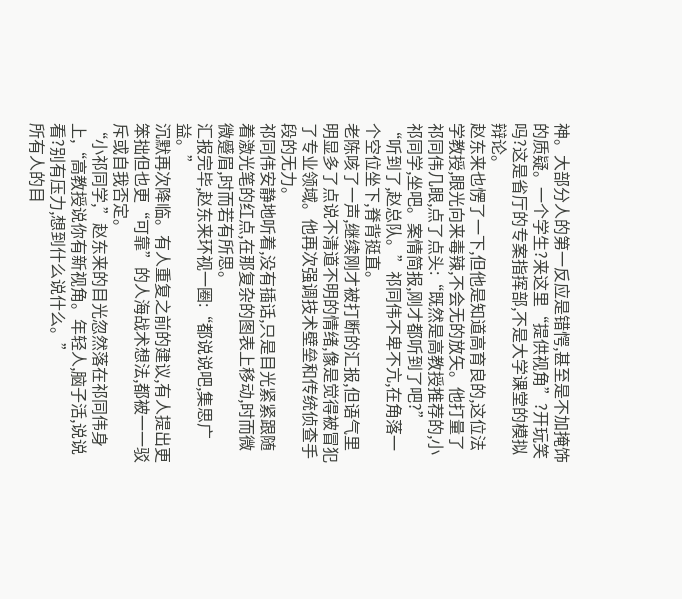神。大部分人的第一反应是错愕,甚至是不加掩饰的质疑。一个学生?来这里“提供视角”?开玩笑吗?这是省厅的专案指挥部,不是大学课堂的模拟辩论。
赵东来也愣了一下,但他是知道高育良的,这位法学教授,眼光向来毒辣,不会无的放矢。他打量了祁同伟几眼,点了点头:“既然是高教授推荐的,小祁同学,坐吧。案情简报,刚才都听到了吧?”
“听到了,赵总队。”祁同伟不卑不亢,在角落一个空位坐下,脊背挺直。
老陈咳了一声,继续刚才被打断的汇报,但语气里明显多了点说不清道不明的情绪,像是觉得被冒犯了专业领域。他再次强调技术壁垒和传统侦查手段的无力。
祁同伟安静地听着,没有插话,只是目光紧紧跟随着激光笔的红点,在那复杂的图表上移动,时而微微蹙眉,时而若有所思。
汇报完毕,赵东来环视一圈:“都说说吧,集思广益。”
沉默再次降临。有人重复之前的建议,有人提出更笨拙但也更“可靠”的人海战术想法,都被一一驳斥或自我否定。
“小祁同学,”赵东来的目光忽然落在祁同伟身上,“高教授说你有新视角。年轻人,脑子活,说说看?别有压力,想到什么说什么。”
所有人的目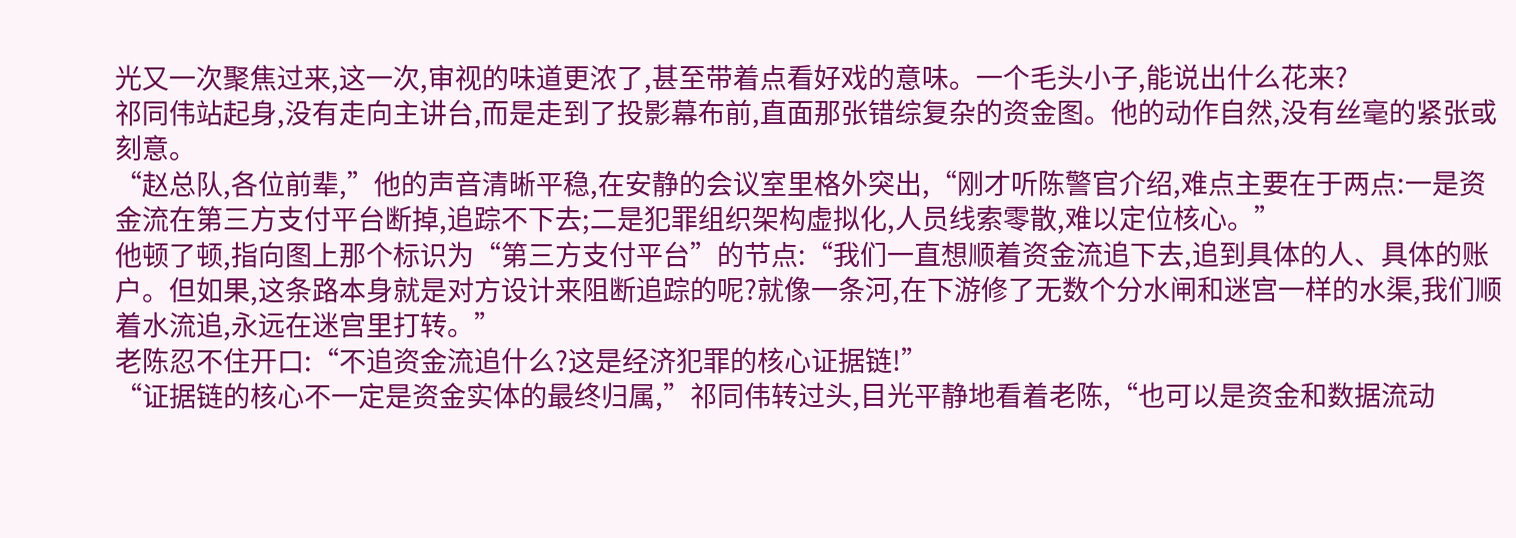光又一次聚焦过来,这一次,审视的味道更浓了,甚至带着点看好戏的意味。一个毛头小子,能说出什么花来?
祁同伟站起身,没有走向主讲台,而是走到了投影幕布前,直面那张错综复杂的资金图。他的动作自然,没有丝毫的紧张或刻意。
“赵总队,各位前辈,”他的声音清晰平稳,在安静的会议室里格外突出,“刚才听陈警官介绍,难点主要在于两点:一是资金流在第三方支付平台断掉,追踪不下去;二是犯罪组织架构虚拟化,人员线索零散,难以定位核心。”
他顿了顿,指向图上那个标识为“第三方支付平台”的节点:“我们一直想顺着资金流追下去,追到具体的人、具体的账户。但如果,这条路本身就是对方设计来阻断追踪的呢?就像一条河,在下游修了无数个分水闸和迷宫一样的水渠,我们顺着水流追,永远在迷宫里打转。”
老陈忍不住开口:“不追资金流追什么?这是经济犯罪的核心证据链!”
“证据链的核心不一定是资金实体的最终归属,”祁同伟转过头,目光平静地看着老陈,“也可以是资金和数据流动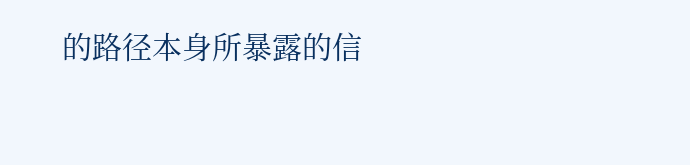的路径本身所暴露的信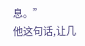息。”
他这句话,让几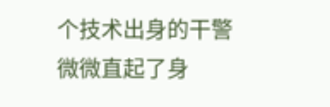个技术出身的干警微微直起了身